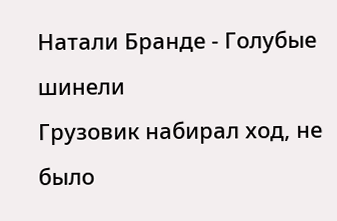Натали Бранде - Голубые шинели
Грузовик набирал ход, не было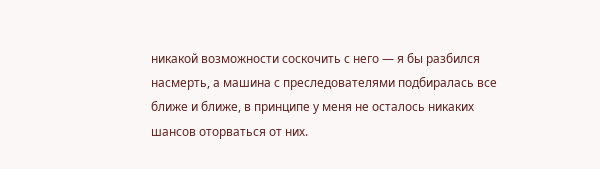никакой возможности соскочить с него — я бы разбился насмерть, а машина с преследователями подбиралась все ближе и ближе, в принципе у меня не осталось никаких шансов оторваться от них.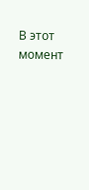В этот момент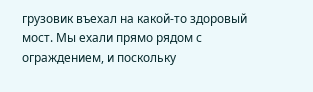грузовик въехал на какой-то здоровый мост. Мы ехали прямо рядом с ограждением, и поскольку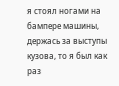я стоял ногами на бампере машины, держась за выступы кузова, то я был как раз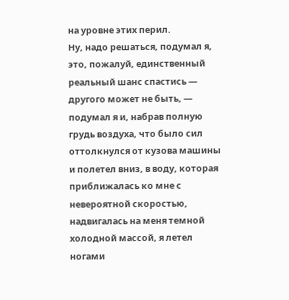на уровне этих перил.
Ну, надо решаться, подумал я, это, пожалуй, единственный реальный шанс спастись — другого может не быть, — подумал я и, набрав полную грудь воздуха, что было сил оттолкнулся от кузова машины и полетел вниз, в воду, которая приближалась ко мне с невероятной скоростью, надвигалась на меня темной холодной массой, я летел ногами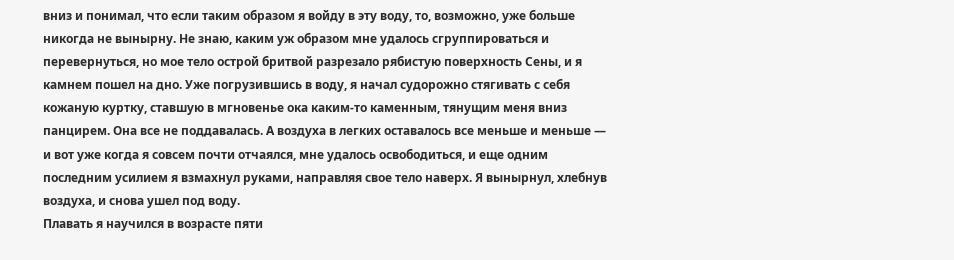вниз и понимал, что если таким образом я войду в эту воду, то, возможно, уже больше никогда не вынырну. Не знаю, каким уж образом мне удалось сгруппироваться и перевернуться, но мое тело острой бритвой разрезало рябистую поверхность Сены, и я камнем пошел на дно. Уже погрузившись в воду, я начал судорожно стягивать с себя кожаную куртку, ставшую в мгновенье ока каким-то каменным, тянущим меня вниз панцирем. Она все не поддавалась. А воздуха в легких оставалось все меньше и меньше — и вот уже когда я совсем почти отчаялся, мне удалось освободиться, и еще одним последним усилием я взмахнул руками, направляя свое тело наверх. Я вынырнул, хлебнув воздуха, и снова ушел под воду.
Плавать я научился в возрасте пяти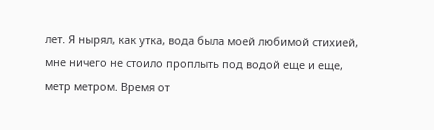лет. Я нырял, как утка, вода была моей любимой стихией, мне ничего не стоило проплыть под водой еще и еще, метр метром. Время от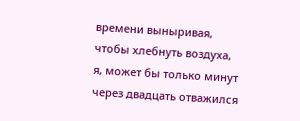времени выныривая, чтобы хлебнуть воздуха, я, может бы только минут через двадцать отважился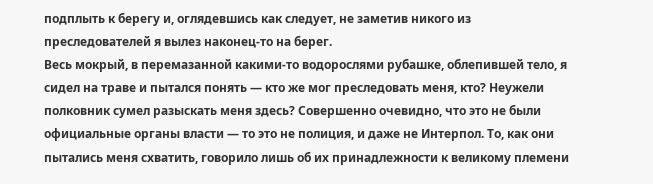подплыть к берегу и, оглядевшись как следует, не заметив никого из преследователей я вылез наконец-то на берег.
Весь мокрый, в перемазанной какими-то водорослями рубашке, облепившей тело, я сидел на траве и пытался понять — кто же мог преследовать меня, кто? Неужели полковник сумел разыскать меня здесь? Совершенно очевидно, что это не были официальные органы власти — то это не полиция, и даже не Интерпол. То, как они пытались меня схватить, говорило лишь об их принадлежности к великому племени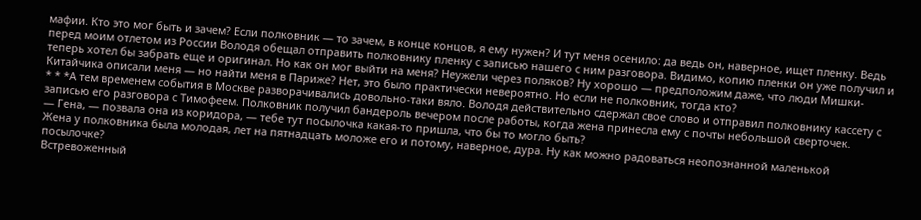мафии. Кто это мог быть и зачем? Если полковник — то зачем, в конце концов, я ему нужен? И тут меня осенило: да ведь он, наверное, ищет пленку. Ведь перед моим отлетом из России Володя обещал отправить полковнику пленку с записью нашего с ним разговора. Видимо, копию пленки он уже получил и теперь хотел бы забрать еще и оригинал. Но как он мог выйти на меня? Неужели через поляков? Ну хорошо — предположим даже, что люди Мишки-Китайчика описали меня — но найти меня в Париже? Нет, это было практически невероятно. Но если не полковник, тогда кто?
* * *А тем временем события в Москве разворачивались довольно-таки вяло. Володя действительно сдержал свое слово и отправил полковнику кассету с записью его разговора с Тимофеем. Полковник получил бандероль вечером после работы, когда жена принесла ему с почты небольшой сверточек.
— Гена, — позвала она из коридора, — тебе тут посылочка какая-то пришла, что бы то могло быть?
Жена у полковника была молодая, лет на пятнадцать моложе его и потому, наверное, дура. Ну как можно радоваться неопознанной маленькой посылочке?
Встревоженный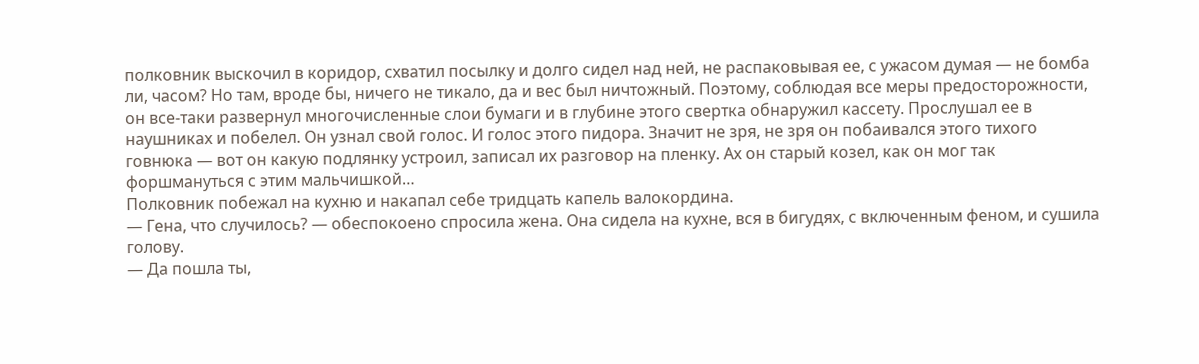полковник выскочил в коридор, схватил посылку и долго сидел над ней, не распаковывая ее, с ужасом думая — не бомба ли, часом? Но там, вроде бы, ничего не тикало, да и вес был ничтожный. Поэтому, соблюдая все меры предосторожности, он все-таки развернул многочисленные слои бумаги и в глубине этого свертка обнаружил кассету. Прослушал ее в наушниках и побелел. Он узнал свой голос. И голос этого пидора. Значит не зря, не зря он побаивался этого тихого говнюка — вот он какую подлянку устроил, записал их разговор на пленку. Ах он старый козел, как он мог так форшмануться с этим мальчишкой…
Полковник побежал на кухню и накапал себе тридцать капель валокордина.
— Гена, что случилось? — обеспокоено спросила жена. Она сидела на кухне, вся в бигудях, с включенным феном, и сушила голову.
— Да пошла ты,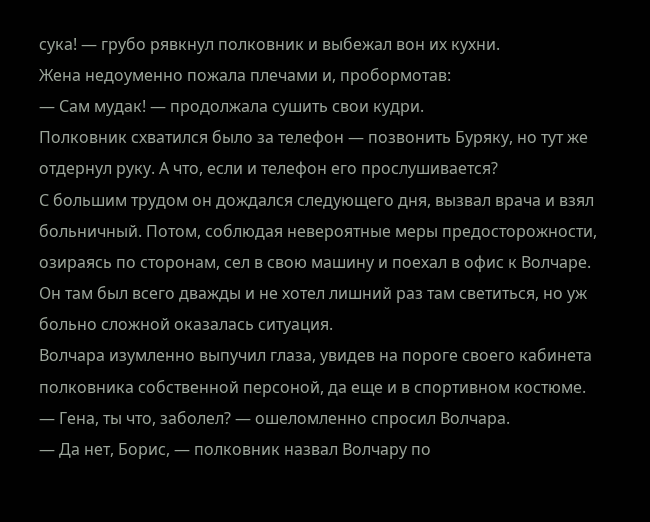сука! — грубо рявкнул полковник и выбежал вон их кухни.
Жена недоуменно пожала плечами и, пробормотав:
— Сам мудак! — продолжала сушить свои кудри.
Полковник схватился было за телефон — позвонить Буряку, но тут же отдернул руку. А что, если и телефон его прослушивается?
С большим трудом он дождался следующего дня, вызвал врача и взял больничный. Потом, соблюдая невероятные меры предосторожности, озираясь по сторонам, сел в свою машину и поехал в офис к Волчаре. Он там был всего дважды и не хотел лишний раз там светиться, но уж больно сложной оказалась ситуация.
Волчара изумленно выпучил глаза, увидев на пороге своего кабинета полковника собственной персоной, да еще и в спортивном костюме.
— Гена, ты что, заболел? — ошеломленно спросил Волчара.
— Да нет, Борис, — полковник назвал Волчару по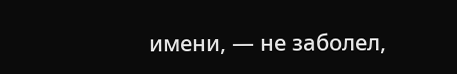имени, — не заболел,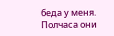беда у меня.
Полчаса они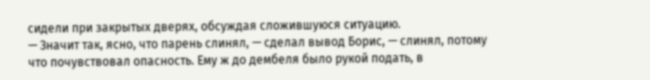сидели при закрытых дверях, обсуждая сложившуюся ситуацию.
— Значит так, ясно, что парень слинял, — сделал вывод Борис, — слинял, потому что почувствовал опасность. Ему ж до дембеля было рукой подать, в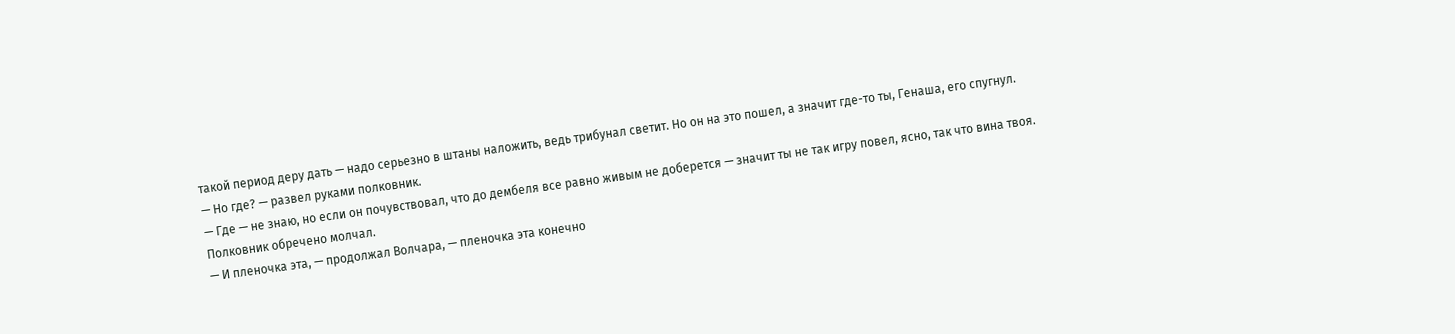такой период деру дать — надо серьезно в штаны наложить, ведь трибунал светит. Но он на это пошел, а значит где-то ты, Генаша, его спугнул.
— Но где? — развел руками полковник.
— Где — не знаю, но если он почувствовал, что до дембеля все равно живым не доберется — значит ты не так игру повел, ясно, так что вина твоя.
Полковник обречено молчал.
— И пленочка эта, — продолжал Волчара, — пленочка эта конечно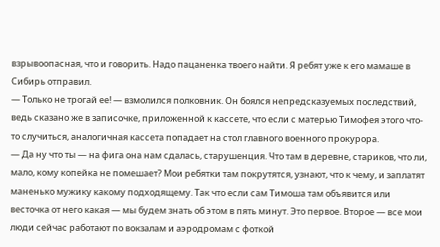взрывоопасная, что и говорить. Надо пацаненка твоего найти. Я ребят уже к его мамаше в Сибирь отправил.
— Только не трогай ее! — взмолился полковник. Он боялся непредсказуемых последствий, ведь сказано же в записочке, приложенной к кассете, что если с матерью Тимофея этого что-то случиться, аналогичная кассета попадает на стол главного военного прокурора.
— Да ну что ты — на фига она нам сдалась, старушенция. Что там в деревне, стариков, что ли, мало, кому копейка не помешает? Мои ребятки там покрутятся, узнают, что к чему, и заплатят маненько мужику какому подходящему. Так что если сам Тимоша там объявится или весточка от него какая — мы будем знать об этом в пять минут. Это первое. Второе — все мои люди сейчас работают по вокзалам и аэродромам с фоткой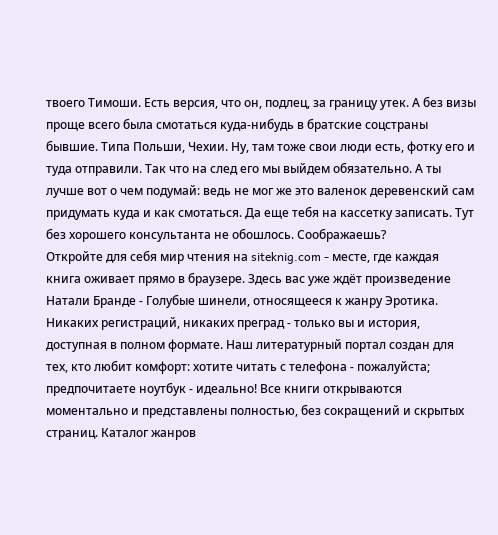твоего Тимоши. Есть версия, что он, подлец, за границу утек. А без визы проще всего была смотаться куда-нибудь в братские соцстраны бывшие. Типа Польши, Чехии. Ну, там тоже свои люди есть, фотку его и туда отправили. Так что на след его мы выйдем обязательно. А ты лучше вот о чем подумай: ведь не мог же это валенок деревенский сам придумать куда и как смотаться. Да еще тебя на кассетку записать. Тут без хорошего консультанта не обошлось. Соображаешь?
Откройте для себя мир чтения на siteknig.com - месте, где каждая книга оживает прямо в браузере. Здесь вас уже ждёт произведение Натали Бранде - Голубые шинели, относящееся к жанру Эротика. Никаких регистраций, никаких преград - только вы и история, доступная в полном формате. Наш литературный портал создан для тех, кто любит комфорт: хотите читать с телефона - пожалуйста; предпочитаете ноутбук - идеально! Все книги открываются моментально и представлены полностью, без сокращений и скрытых страниц. Каталог жанров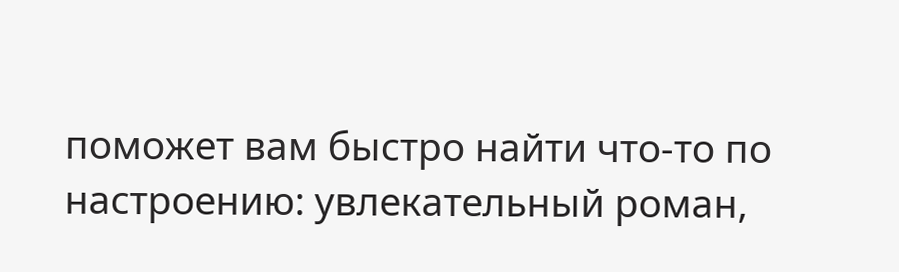поможет вам быстро найти что-то по настроению: увлекательный роман,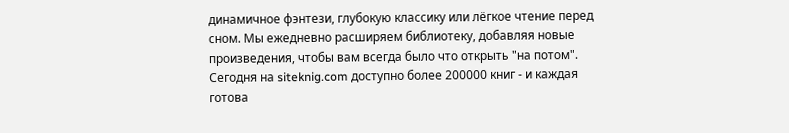динамичное фэнтези, глубокую классику или лёгкое чтение перед сном. Мы ежедневно расширяем библиотеку, добавляя новые произведения, чтобы вам всегда было что открыть "на потом". Сегодня на siteknig.com доступно более 200000 книг - и каждая готова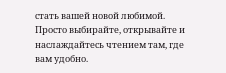стать вашей новой любимой. Просто выбирайте, открывайте и наслаждайтесь чтением там, где вам удобно.